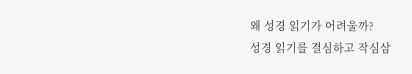왜 성경 읽기가 어려울까?
성경 읽기를 결심하고 작심삼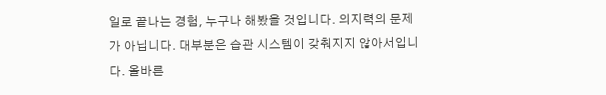일로 끝나는 경험, 누구나 해봤을 것입니다. 의지력의 문제가 아닙니다. 대부분은 습관 시스템이 갖춰지지 않아서입니다. 올바른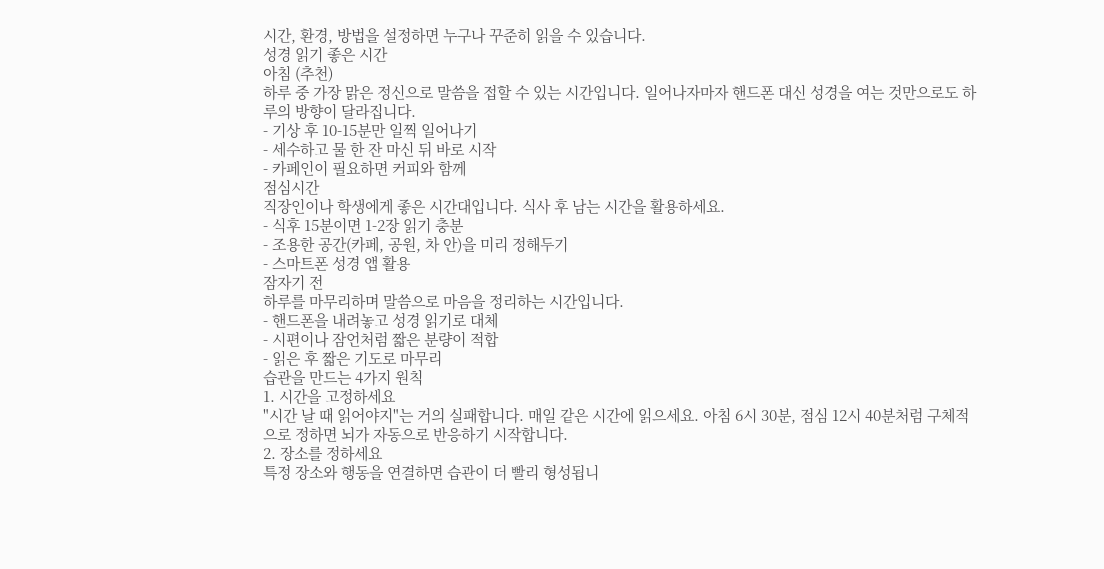시간, 환경, 방법을 설정하면 누구나 꾸준히 읽을 수 있습니다.
성경 읽기 좋은 시간
아침 (추천)
하루 중 가장 맑은 정신으로 말씀을 접할 수 있는 시간입니다. 일어나자마자 핸드폰 대신 성경을 여는 것만으로도 하루의 방향이 달라집니다.
- 기상 후 10-15분만 일찍 일어나기
- 세수하고 물 한 잔 마신 뒤 바로 시작
- 카페인이 필요하면 커피와 함께
점심시간
직장인이나 학생에게 좋은 시간대입니다. 식사 후 남는 시간을 활용하세요.
- 식후 15분이면 1-2장 읽기 충분
- 조용한 공간(카페, 공원, 차 안)을 미리 정해두기
- 스마트폰 성경 앱 활용
잠자기 전
하루를 마무리하며 말씀으로 마음을 정리하는 시간입니다.
- 핸드폰을 내려놓고 성경 읽기로 대체
- 시편이나 잠언처럼 짧은 분량이 적합
- 읽은 후 짧은 기도로 마무리
습관을 만드는 4가지 원칙
1. 시간을 고정하세요
"시간 날 때 읽어야지"는 거의 실패합니다. 매일 같은 시간에 읽으세요. 아침 6시 30분, 점심 12시 40분처럼 구체적으로 정하면 뇌가 자동으로 반응하기 시작합니다.
2. 장소를 정하세요
특정 장소와 행동을 연결하면 습관이 더 빨리 형성됩니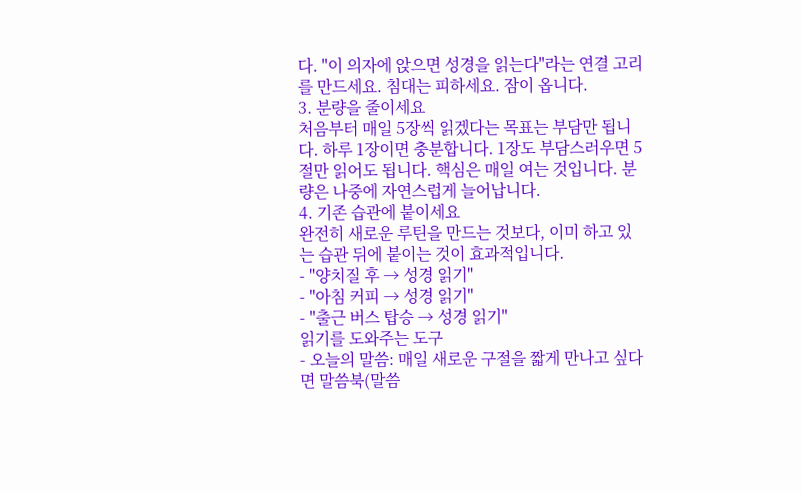다. "이 의자에 앉으면 성경을 읽는다"라는 연결 고리를 만드세요. 침대는 피하세요. 잠이 옵니다.
3. 분량을 줄이세요
처음부터 매일 5장씩 읽겠다는 목표는 부담만 됩니다. 하루 1장이면 충분합니다. 1장도 부담스러우면 5절만 읽어도 됩니다. 핵심은 매일 여는 것입니다. 분량은 나중에 자연스럽게 늘어납니다.
4. 기존 습관에 붙이세요
완전히 새로운 루틴을 만드는 것보다, 이미 하고 있는 습관 뒤에 붙이는 것이 효과적입니다.
- "양치질 후 → 성경 읽기"
- "아침 커피 → 성경 읽기"
- "출근 버스 탑승 → 성경 읽기"
읽기를 도와주는 도구
- 오늘의 말씀: 매일 새로운 구절을 짧게 만나고 싶다면 말씀북(말씀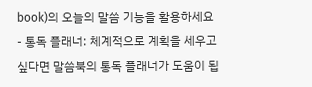book)의 오늘의 말씀 기능을 활용하세요
- 통독 플래너: 체계적으로 계획을 세우고 싶다면 말씀북의 통독 플래너가 도움이 됩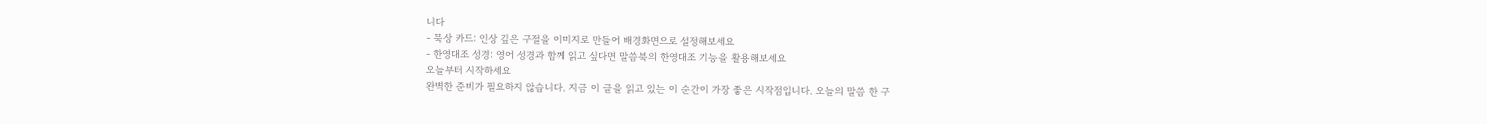니다
- 묵상 카드: 인상 깊은 구절을 이미지로 만들어 배경화면으로 설정해보세요
- 한영대조 성경: 영어 성경과 함께 읽고 싶다면 말씀북의 한영대조 기능을 활용해보세요
오늘부터 시작하세요
완벽한 준비가 필요하지 않습니다. 지금 이 글을 읽고 있는 이 순간이 가장 좋은 시작점입니다. 오늘의 말씀 한 구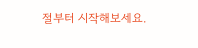절부터 시작해보세요.